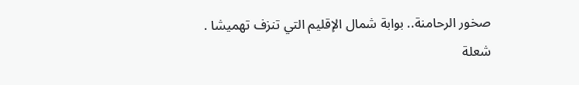صخور الرحامنة.. بوابة شمال الإقليم التي تنزف تهميشا .
شعلة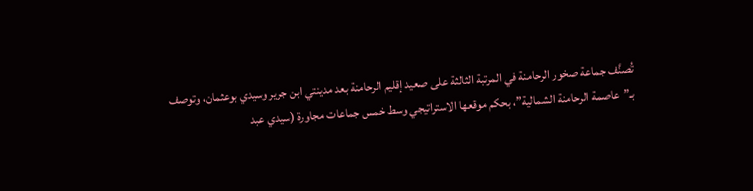تُصنَّف جماعة صخور الرحامنة في المرتبة الثالثة على صعيد إقليم الرحامنة بعد مدينتي ابن جرير وسيدي بوعثمان، وتوصف بـ”عاصمة الرحامنة الشمالية”، بحكم موقعها الاستراتيجي وسط خمس جماعات مجاورة (سيدي عبد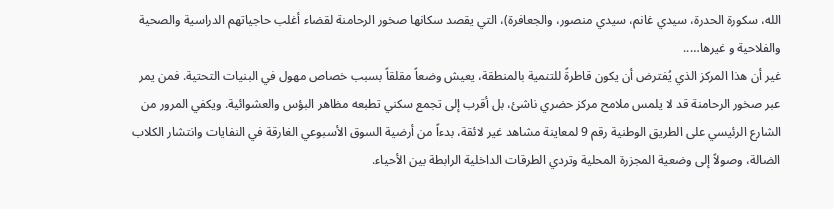الله، سكورة الحدرة، سيدي غانم، سيدي منصور، والجعافرة)، التي يقصد سكانها صخور الرحامنة لقضاء أغلب حاجياتهم الدراسية والصحية والفلاحية و غيرها…..
غير أن هذا المركز الذي يُفترض أن يكون قاطرةً للتنمية بالمنطقة، يعيش وضعاً مقلقاً بسبب خصاص مهول في البنيات التحتية. فمن يمر عبر صخور الرحامنة قد لا يلمس ملامح مركز حضري ناشئ، بل أقرب إلى تجمع سكني تطبعه مظاهر البؤس والعشوائية. ويكفي المرور من الشارع الرئيسي على الطريق الوطنية رقم 9 لمعاينة مشاهد غير لائقة، بدءاً من أرضية السوق الأسبوعي الغارقة في النفايات وانتشار الكلاب الضالة، وصولاً إلى وضعية المجزرة المحلية وتردي الطرقات الداخلية الرابطة بين الأحياء.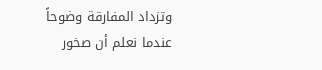وتزداد المفارقة وضوحاً عندما نعلم أن صخور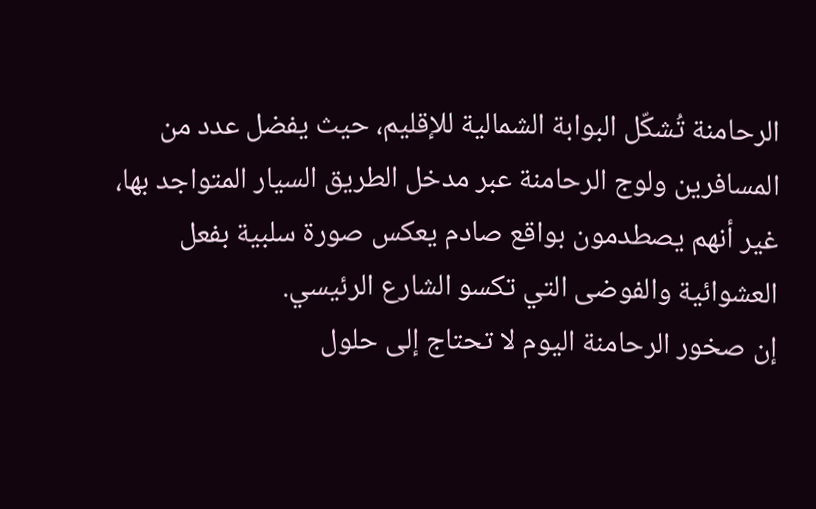الرحامنة تُشكّل البوابة الشمالية للإقليم، حيث يفضل عدد من المسافرين ولوج الرحامنة عبر مدخل الطريق السيار المتواجد بها، غير أنهم يصطدمون بواقع صادم يعكس صورة سلبية بفعل العشوائية والفوضى التي تكسو الشارع الرئيسي.
إن صخور الرحامنة اليوم لا تحتاج إلى حلول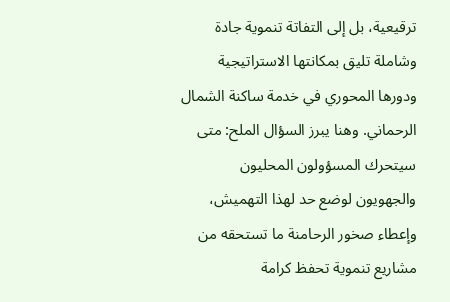ترقيعية، بل إلى التفاتة تنموية جادة وشاملة تليق بمكانتها الاستراتيجية ودورها المحوري في خدمة ساكنة الشمال الرحماني. وهنا يبرز السؤال الملح: متى سيتحرك المسؤولون المحليون والجهويون لوضع حد لهذا التهميش، وإعطاء صخور الرحامنة ما تستحقه من مشاريع تنموية تحفظ كرامة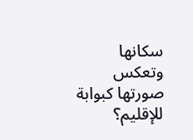سكانها وتعكس صورتها كبوابة للإقليم؟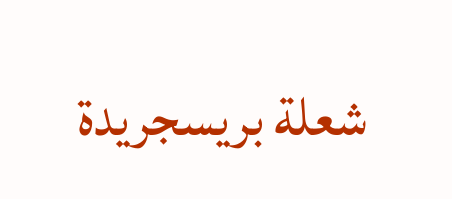شعلة بريسجريدة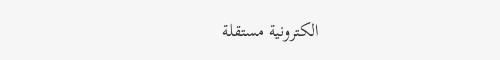الكترونية مستقلة